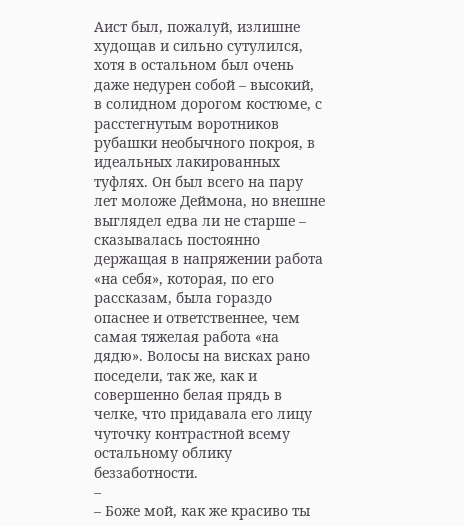Аист был, пожалуй, излишне худощав и сильно сутулился, хотя в остальном был очень даже недурен собой – высокий, в солидном дорогом костюме, с расстегнутым воротников рубашки необычного покроя, в идеальных лакированных туфлях. Он был всего на пару лет моложе Деймона, но внешне выглядел едва ли не старше – сказывалась постоянно держащая в напряжении работа «на себя», которая, по его рассказам, была гораздо опаснее и ответственнее, чем самая тяжелая работа «на дядю». Волосы на висках рано поседели, так же, как и совершенно белая прядь в челке, что придавала его лицу чуточку контрастной всему остальному облику беззаботности.
–
– Боже мой, как же красиво ты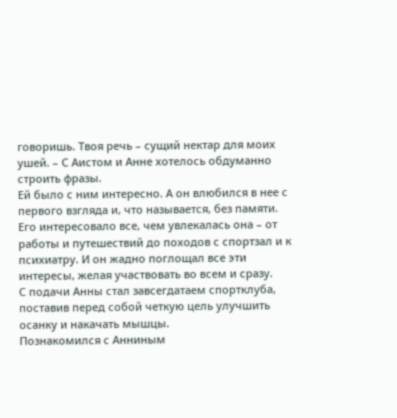говоришь. Твоя речь – сущий нектар для моих ушей. – С Аистом и Анне хотелось обдуманно строить фразы.
Ей было с ним интересно. А он влюбился в нее с первого взгляда и, что называется, без памяти. Его интересовало все, чем увлекалась она – от работы и путешествий до походов с спортзал и к психиатру. И он жадно поглощал все эти интересы, желая участвовать во всем и сразу.
С подачи Анны стал завсегдатаем спортклуба, поставив перед собой четкую цель улучшить осанку и накачать мышцы.
Познакомился с Анниным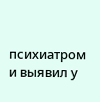психиатром и выявил у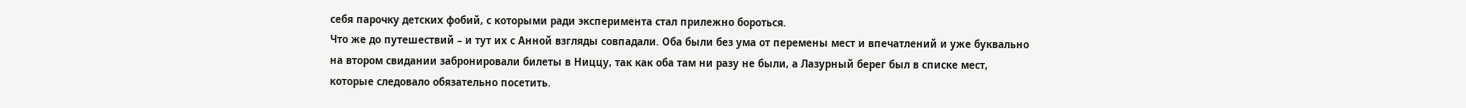себя парочку детских фобий, с которыми ради эксперимента стал прилежно бороться.
Что же до путешествий – и тут их с Анной взгляды совпадали. Оба были без ума от перемены мест и впечатлений и уже буквально на втором свидании забронировали билеты в Ниццу, так как оба там ни разу не были, а Лазурный берег был в списке мест, которые следовало обязательно посетить.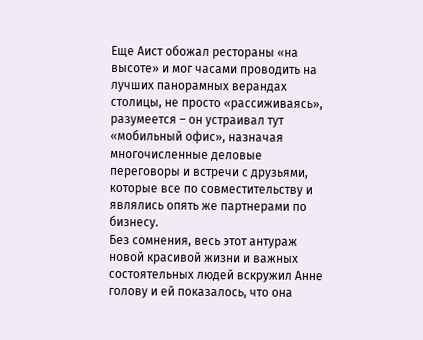Еще Аист обожал рестораны «на высоте» и мог часами проводить на лучших панорамных верандах столицы, не просто «рассиживаясь», разумеется – он устраивал тут «мобильный офис», назначая многочисленные деловые переговоры и встречи с друзьями, которые все по совместительству и являлись опять же партнерами по бизнесу.
Без сомнения, весь этот антураж новой красивой жизни и важных состоятельных людей вскружил Анне голову и ей показалось, что она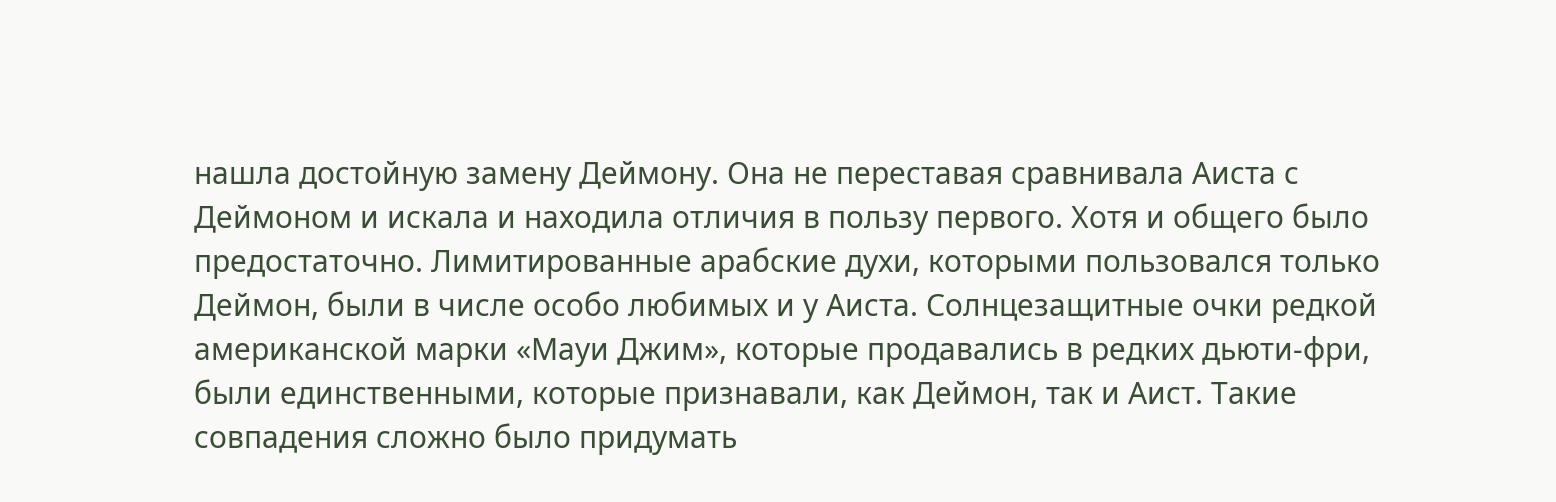нашла достойную замену Деймону. Она не переставая сравнивала Аиста с Деймоном и искала и находила отличия в пользу первого. Хотя и общего было предостаточно. Лимитированные арабские духи, которыми пользовался только Деймон, были в числе особо любимых и у Аиста. Солнцезащитные очки редкой американской марки «Мауи Джим», которые продавались в редких дьюти-фри, были единственными, которые признавали, как Деймон, так и Аист. Такие совпадения сложно было придумать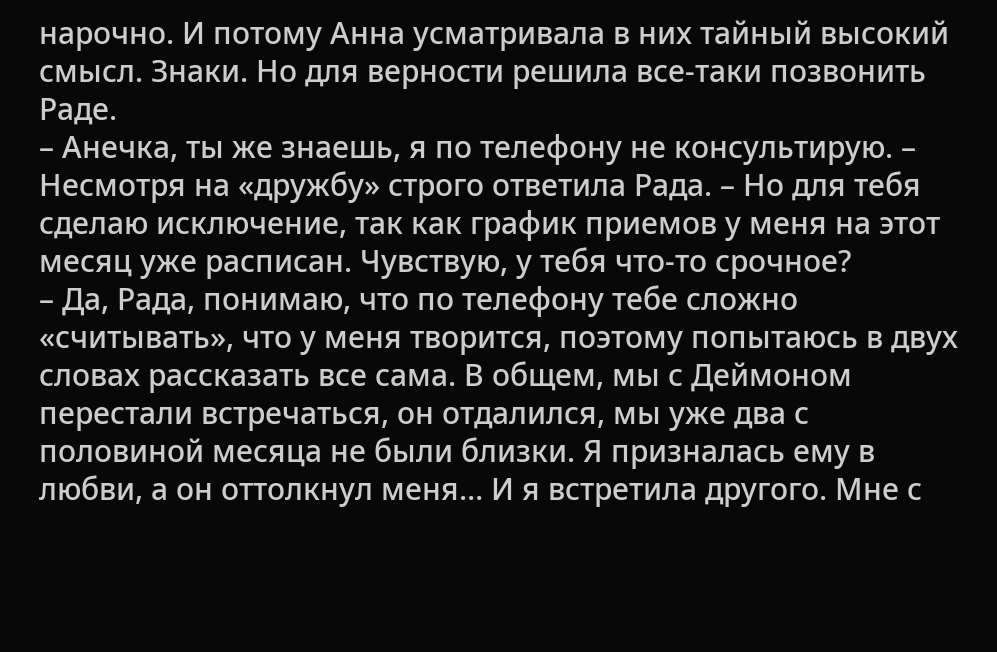нарочно. И потому Анна усматривала в них тайный высокий смысл. Знаки. Но для верности решила все-таки позвонить Раде.
– Анечка, ты же знаешь, я по телефону не консультирую. – Несмотря на «дружбу» строго ответила Рада. – Но для тебя сделаю исключение, так как график приемов у меня на этот месяц уже расписан. Чувствую, у тебя что-то срочное?
– Да, Рада, понимаю, что по телефону тебе сложно «считывать», что у меня творится, поэтому попытаюсь в двух словах рассказать все сама. В общем, мы с Деймоном перестали встречаться, он отдалился, мы уже два с половиной месяца не были близки. Я призналась ему в любви, а он оттолкнул меня… И я встретила другого. Мне с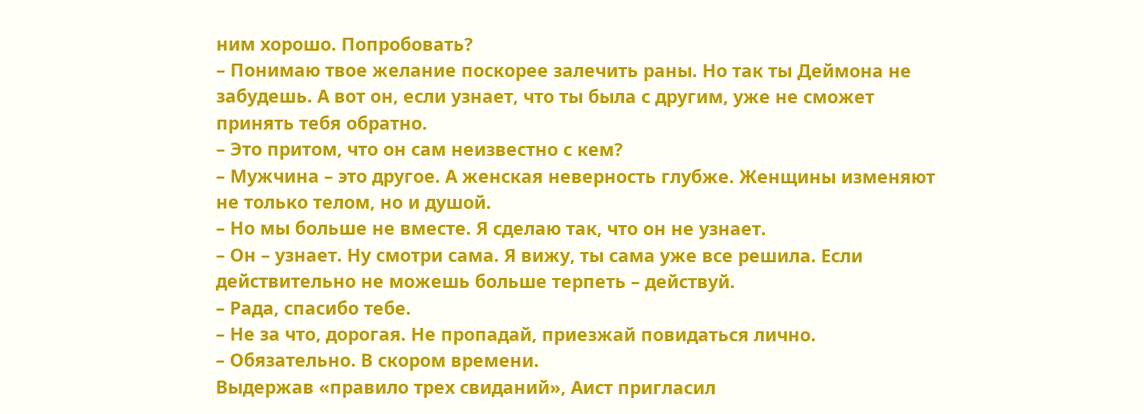ним хорошо. Попробовать?
– Понимаю твое желание поскорее залечить раны. Но так ты Деймона не забудешь. А вот он, если узнает, что ты была с другим, уже не сможет принять тебя обратно.
– Это притом, что он сам неизвестно с кем?
– Мужчина – это другое. А женская неверность глубже. Женщины изменяют не только телом, но и душой.
– Но мы больше не вместе. Я сделаю так, что он не узнает.
– Он – узнает. Ну смотри сама. Я вижу, ты сама уже все решила. Если действительно не можешь больше терпеть – действуй.
– Рада, спасибо тебе.
– Не за что, дорогая. Не пропадай, приезжай повидаться лично.
– Обязательно. В скором времени.
Выдержав «правило трех свиданий», Аист пригласил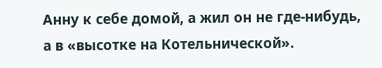Анну к себе домой, а жил он не где-нибудь, а в «высотке на Котельнической».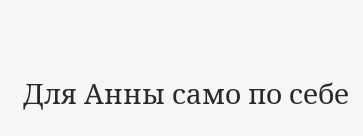Для Анны само по себе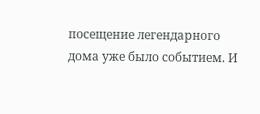посещение легендарного дома уже было событием. И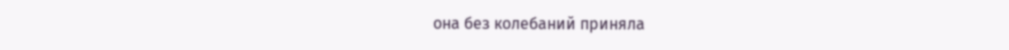она без колебаний приняла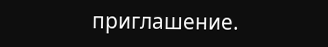приглашение.